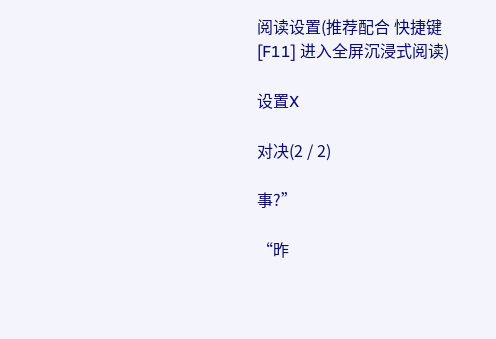阅读设置(推荐配合 快捷键[F11] 进入全屏沉浸式阅读)

设置X

对决(2 / 2)

事?”

“昨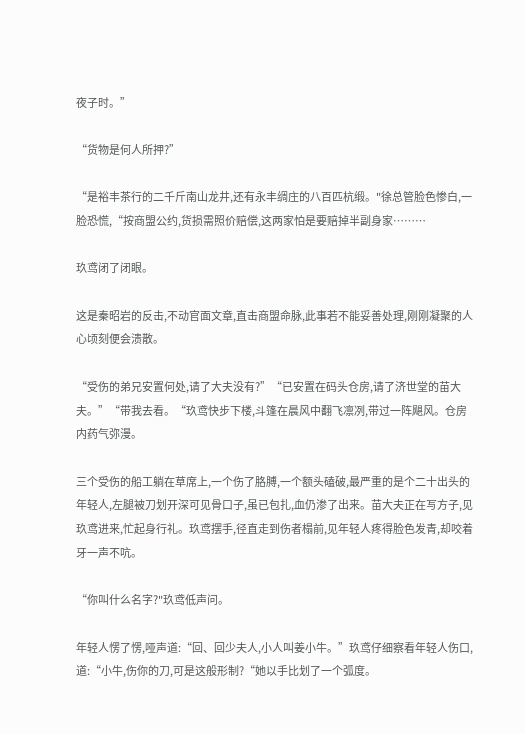夜子时。”

“货物是何人所押?”

“是裕丰茶行的二千斤南山龙井,还有永丰绸庄的八百匹杭缎。"徐总管脸色惨白,一脸恐慌,“按商盟公约,货损需照价赔偿,这两家怕是要赔掉半副身家………

玖鸢闭了闭眼。

这是秦昭岩的反击,不动官面文章,直击商盟命脉,此事若不能妥善处理,刚刚凝聚的人心顷刻便会溃散。

“受伤的弟兄安置何处,请了大夫没有?”“已安置在码头仓房,请了济世堂的苗大夫。”“带我去看。“玖鸢快步下楼,斗篷在晨风中翻飞凛冽,带过一阵飓风。仓房内药气弥漫。

三个受伤的船工躺在草席上,一个伤了胳膊,一个额头磕破,最严重的是个二十出头的年轻人,左腿被刀划开深可见骨口子,虽已包扎,血仍渗了出来。苗大夫正在写方子,见玖鸢进来,忙起身行礼。玖鸢摆手,径直走到伤者榻前,见年轻人疼得脸色发青,却咬着牙一声不吭。

“你叫什么名字?"玖鸢低声问。

年轻人愣了愣,哑声道:“回、回少夫人,小人叫姜小牛。”玖鸢仔细察看年轻人伤口,道:“小牛,伤你的刀,可是这般形制?“她以手比划了一个弧度。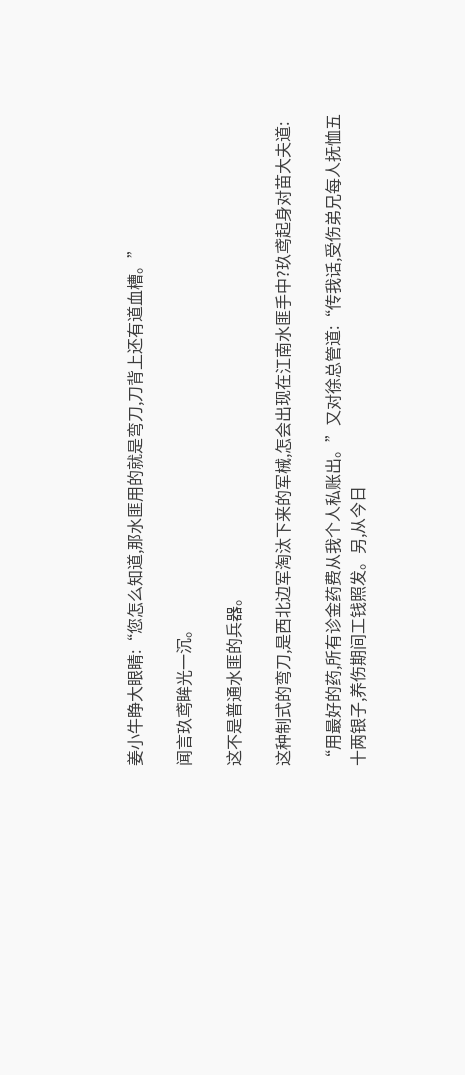姜小牛睁大眼睛:“您怎么知道,那水匪用的就是弯刀,刀背上还有道血槽。”

闻言玖鸢眸光一沉。

这不是普通水匪的兵器。

这种制式的弯刀,是西北边军淘汰下来的军械,怎会出现在江南水匪手中?玖鸢起身对苗大夫道:

“用最好的药,所有诊金药费从我个人私账出。”又对徐总管道:“传我话,受伤弟兄每人抚恤五十两银子,养伤期间工钱照发。另,从今日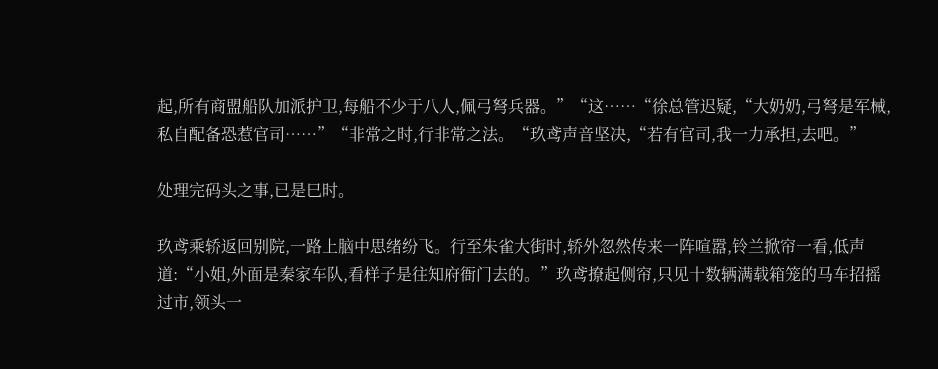起,所有商盟船队加派护卫,每船不少于八人,佩弓弩兵器。”“这……“徐总管迟疑,“大奶奶,弓弩是军械,私自配备恐惹官司……”“非常之时,行非常之法。“玖鸢声音坚决,“若有官司,我一力承担,去吧。”

处理完码头之事,已是巳时。

玖鸢乘轿返回别院,一路上脑中思绪纷飞。行至朱雀大街时,轿外忽然传来一阵喧嚣,铃兰掀帘一看,低声道:“小姐,外面是秦家车队,看样子是往知府衙门去的。”玖鸢撩起侧帘,只见十数辆满载箱笼的马车招摇过市,领头一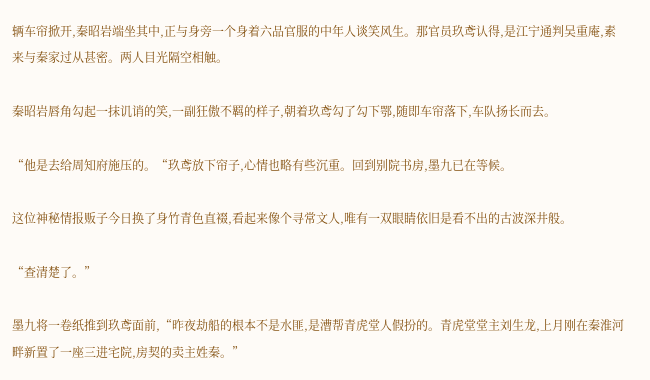辆车帘掀开,秦昭岩端坐其中,正与身旁一个身着六品官服的中年人谈笑风生。那官员玖鸢认得,是江宁通判吴重庵,素来与秦家过从甚密。两人目光隔空相触。

秦昭岩唇角勾起一抹讥诮的笑,一副狂傲不羁的样子,朝着玖鸢勾了勾下鄂,随即车帘落下,车队扬长而去。

“他是去给周知府施压的。“玖鸢放下帘子,心情也略有些沉重。回到别院书房,墨九已在等候。

这位神秘情报贩子今日换了身竹青色直裰,看起来像个寻常文人,唯有一双眼睛依旧是看不出的古波深井般。

“查清楚了。”

墨九将一卷纸推到玖鸢面前,“昨夜劫船的根本不是水匪,是漕帮青虎堂人假扮的。青虎堂堂主刘生龙,上月刚在秦淮河畔新置了一座三进宅院,房契的卖主姓秦。”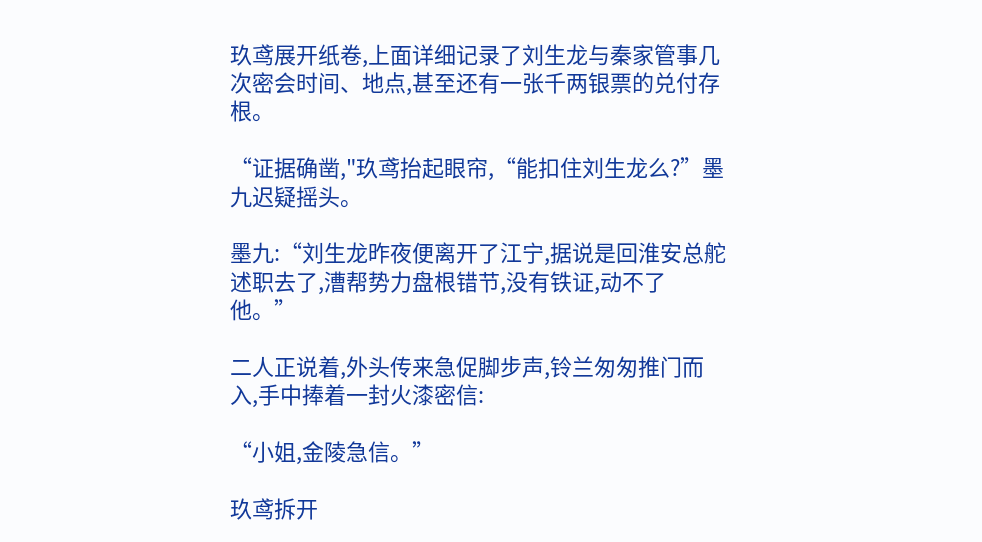玖鸢展开纸卷,上面详细记录了刘生龙与秦家管事几次密会时间、地点,甚至还有一张千两银票的兑付存根。

“证据确凿,"玖鸢抬起眼帘,“能扣住刘生龙么?”墨九迟疑摇头。

墨九:“刘生龙昨夜便离开了江宁,据说是回淮安总舵述职去了,漕帮势力盘根错节,没有铁证,动不了他。”

二人正说着,外头传来急促脚步声,铃兰匆匆推门而入,手中捧着一封火漆密信:

“小姐,金陵急信。”

玖鸢拆开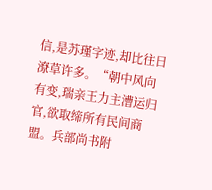信,是苏瑾字迹,却比往日潦草许多。“朝中风向有变,瑞亲王力主漕运归官,欲取缔所有民间商盟。兵部尚书附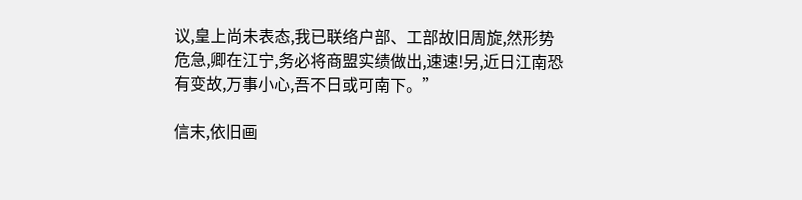议,皇上尚未表态,我已联络户部、工部故旧周旋,然形势危急,卿在江宁,务必将商盟实绩做出,速速!另,近日江南恐有变故,万事小心,吾不日或可南下。”

信末,依旧画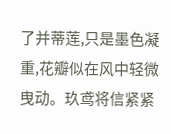了并蒂莲,只是墨色凝重,花瓣似在风中轻微曳动。玖鸢将信紧紧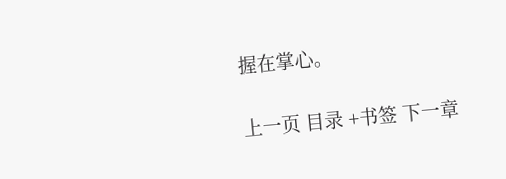握在掌心。

上一页 目录 +书签 下一章